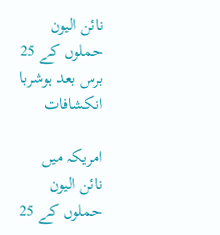نائن الیون حملوں کے 25 برس بعد ہوشربا انکشافات

امریکہ میں نائن الیون حملوں کے 25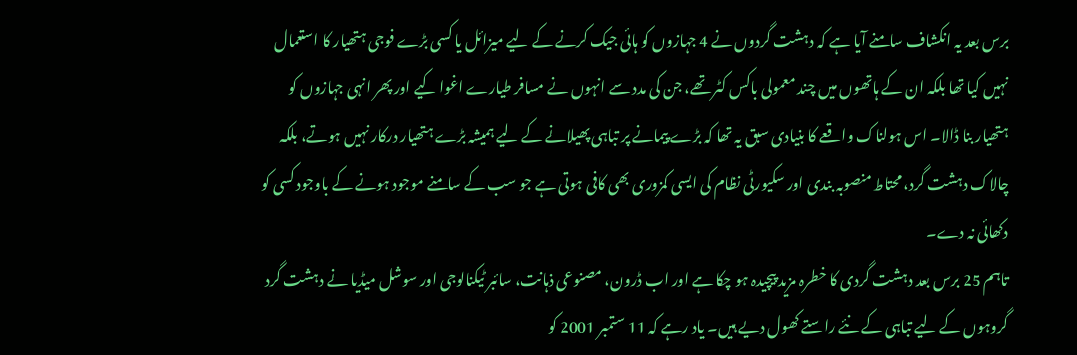برس بعد یہ انکشاف سامنے آیا ہے کہ دہشت گردوں نے 4 جہازوں کو ہائی جیک کرنے کے لیے میزائل یا کسی بڑے فوجی ہتھیار کا استعمال نہیں کیا تھا بلکہ ان کے ہاتھوں میں چند معمولی باکس کٹر تھے، جن کی مدد سے انہوں نے مسافر طیارے اغوا کیے اور پھر انہی جہازوں کو ہتھیار بنا ڈالا۔ اس ہولناک واقعے کا بنیادی سبق یہ تھا کہ بڑے پیمانے پر تباہی پھیلانے کے لیے ہمیشہ بڑے ہتھیار درکار نہیں ہوتے، بلکہ چالاک دہشت گرد، محتاط منصوبہ بندی اور سکیورٹی نظام کی ایسی کمزوری بھی کافی ہوتی ہے جو سب کے سامنے موجود ہونے کے باوجود کسی کو دکھائی نہ دے۔
تاہم 25 برس بعد دہشت گردی کا خطرہ مزید پیچیدہ ہو چکا ہے اور اب ڈرون، مصنوعی ذہانت، سائبر ٹیکنالوجی اور سوشل میڈیا نے دہشت گرد گروہوں کے لیے تباہی کے نئے راستے کھول دیے ہیں۔ یاد رہے کہ 11 ستمبر 2001 کو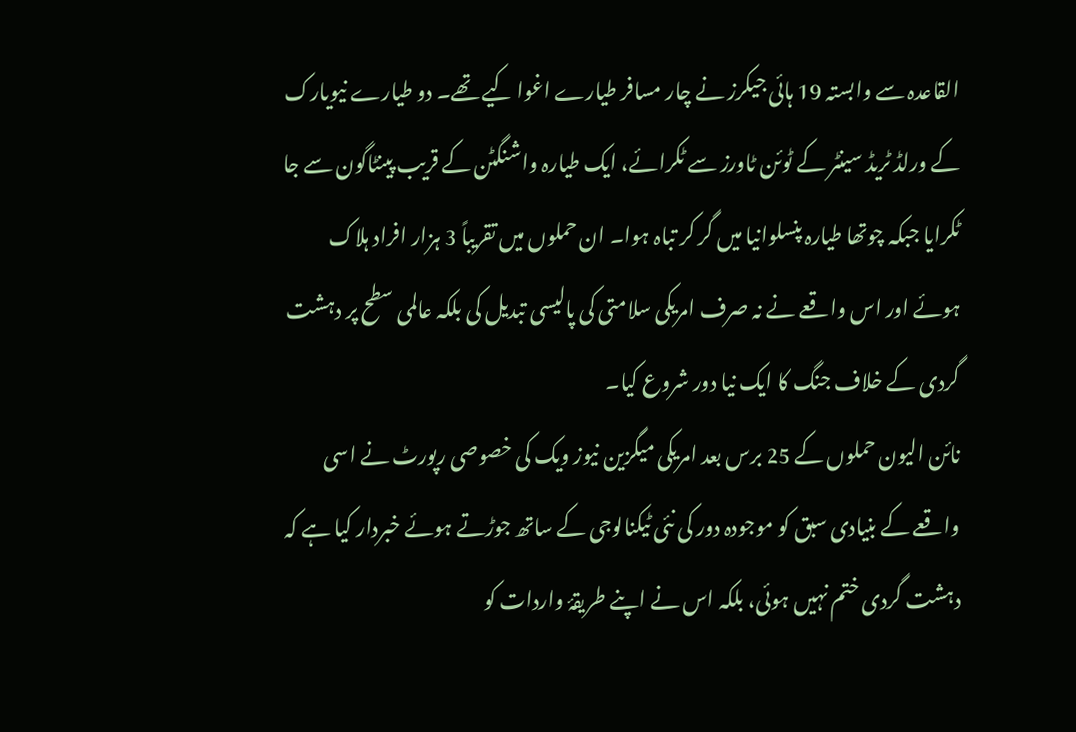القاعدہ سے وابستہ 19 ہائی جیکرز نے چار مسافر طیارے اغوا کیے تھے۔ دو طیارے نیویارک کے ورلڈ ٹریڈ سینٹر کے ٹوئن ٹاورز سے ٹکرائے، ایک طیارہ واشنگٹن کے قریب پینٹاگون سے جا ٹکرایا جبکہ چوتھا طیارہ پنسلوانیا میں گر کر تباہ ہوا۔ ان حملوں میں تقریباً 3 ہزار افراد ہلاک ہوئے اور اس واقعے نے نہ صرف امریکی سلامتی کی پالیسی تبدیل کی بلکہ عالمی سطح پر دہشت گردی کے خلاف جنگ کا ایک نیا دور شروع کیا۔
نائن الیون حملوں کے 25 برس بعد امریکی میگزین نیوز ویک کی خصوصی رپورٹ نے اسی واقعے کے بنیادی سبق کو موجودہ دور کی نئی ٹیکنالوجی کے ساتھ جوڑتے ہوئے خبردار کیا ہے کہ دہشت گردی ختم نہیں ہوئی، بلکہ اس نے اپنے طریقۂ واردات کو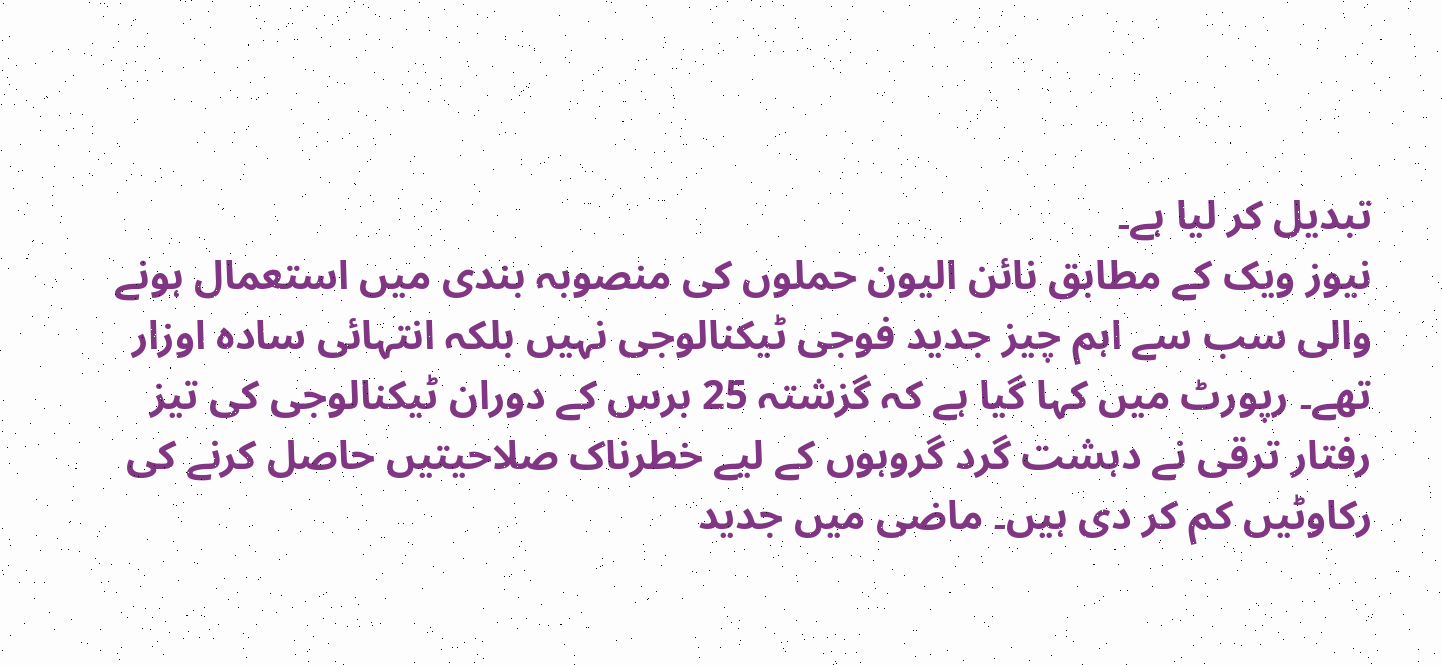تبدیل کر لیا ہے۔
نیوز ویک کے مطابق نائن الیون حملوں کی منصوبہ بندی میں استعمال ہونے والی سب سے اہم چیز جدید فوجی ٹیکنالوجی نہیں بلکہ انتہائی سادہ اوزار تھے۔ رپورٹ میں کہا گیا ہے کہ گزشتہ 25 برس کے دوران ٹیکنالوجی کی تیز رفتار ترقی نے دہشت گرد گروہوں کے لیے خطرناک صلاحیتیں حاصل کرنے کی رکاوٹیں کم کر دی ہیں۔ ماضی میں جدید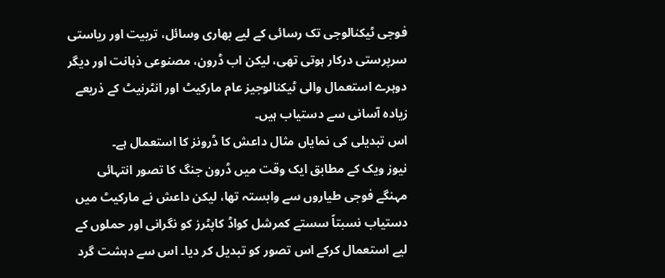فوجی ٹیکنالوجی تک رسائی کے لیے بھاری وسائل، تربیت اور ریاستی سرپرستی درکار ہوتی تھی، لیکن اب ڈرون، مصنوعی ذہانت اور دیگر دوہرے استعمال والی ٹیکنالوجیز عام مارکیٹ اور انٹرنیٹ کے ذریعے زیادہ آسانی سے دستیاب ہیں۔
اس تبدیلی کی نمایاں مثال داعش کا ڈرونز کا استعمال ہے۔
نیوز ویک کے مطابق ایک وقت میں ڈرون جنگ کا تصور انتہائی مہنگے فوجی طیاروں سے وابستہ تھا، لیکن داعش نے مارکیٹ میں دستیاب نسبتاً سستے کمرشل کواڈ کاپٹرز کو نگرانی اور حملوں کے لیے استعمال کرکے اس تصور کو تبدیل کر دیا۔ اس سے دہشت گرد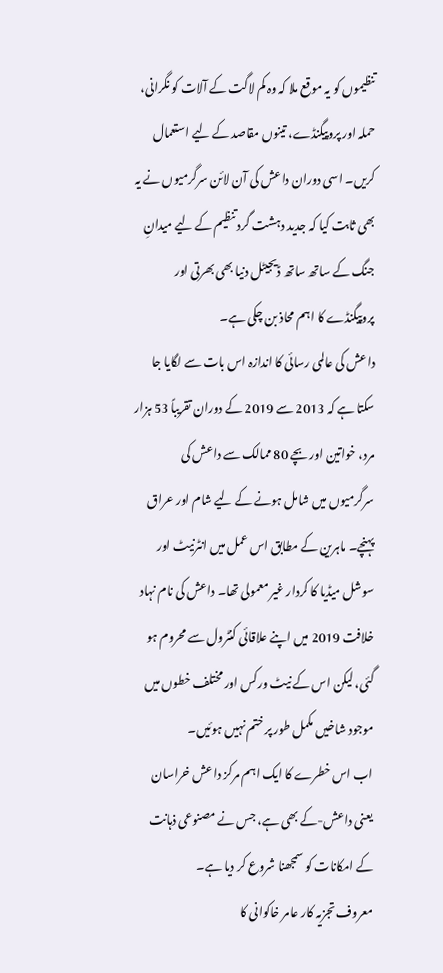تنظیموں کو یہ موقع ملا کہ وہ کم لاگت کے آلات کو نگرانی، حملہ اور پروپیگنڈے، تینوں مقاصد کے لیے استعمال کریں۔ اسی دوران داعش کی آن لائن سرگرمیوں نے یہ بھی ثابت کیا کہ جدید دہشت گرد تنظیم کے لیے میدانِ جنگ کے ساتھ ساتھ ڈیجیٹل دنیا بھی بھرتی اور پروپیگنڈے کا اہم محاذ بن چکی ہے۔
داعش کی عالمی رسائی کا اندازہ اس بات سے لگایا جا سکتا ہے کہ 2013 سے 2019 کے دوران تقریباً 53 ہزار مرد، خواتین اور بچے 80 ممالک سے داعش کی سرگرمیوں میں شامل ہونے کے لیے شام اور عراق پہنچے۔ ماہرین کے مطابق اس عمل میں انٹرنیٹ اور سوشل میڈیا کا کردار غیر معمولی تھا۔ داعش کی نام نہاد خلافت 2019 میں اپنے علاقائی کنٹرول سے محروم ہو گئی، لیکن اس کے نیٹ ورکس اور مختلف خطوں میں موجود شاخیں مکمل طور پر ختم نہیں ہوئیں۔
اب اس خطرے کا ایک اہم مرکز داعش خراسان یعنی داعش-کے بھی ہے، جس نے مصنوعی ذہانت کے امکانات کو سمجھنا شروع کر دیا ہے۔
معروف تجزیہ کار عامر خاکوانی کا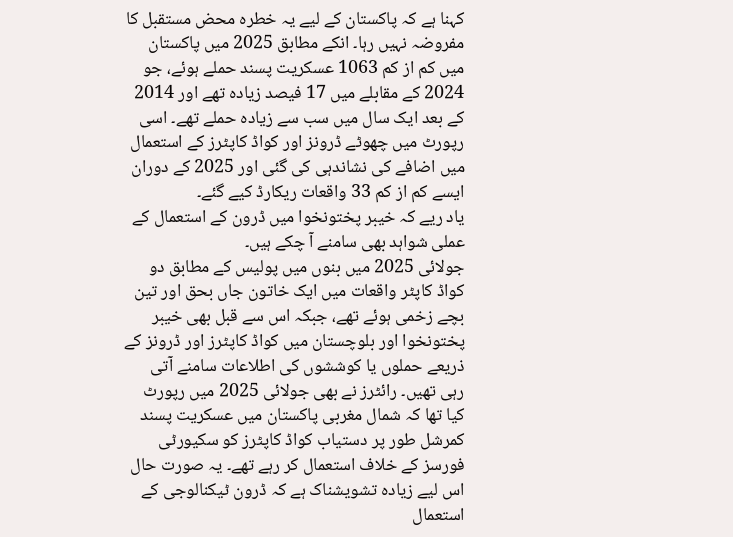کہنا ہے کہ پاکستان کے لیے یہ خطرہ محض مستقبل کا مفروضہ نہیں رہا۔ انکے مطابق 2025 میں پاکستان میں کم از کم 1063 عسکریت پسند حملے ہوئے، جو 2024 کے مقابلے میں 17 فیصد زیادہ تھے اور 2014 کے بعد ایک سال میں سب سے زیادہ حملے تھے۔ اسی رپورٹ میں چھوٹے ڈرونز اور کواڈ کاپٹرز کے استعمال میں اضافے کی نشاندہی کی گئی اور 2025 کے دوران ایسے کم از کم 33 واقعات ریکارڈ کیے گئے۔
یاد ریے کہ خیبر پختونخوا میں ڈرون کے استعمال کے عملی شواہد بھی سامنے آ چکے ہیں۔
جولائی 2025 میں بنوں میں پولیس کے مطابق دو کواڈ کاپٹر واقعات میں ایک خاتون جاں بحق اور تین بچے زخمی ہوئے تھے، جبکہ اس سے قبل بھی خیبر پختونخوا اور بلوچستان میں کواڈ کاپٹرز اور ڈرونز کے ذریعے حملوں یا کوششوں کی اطلاعات سامنے آتی رہی تھیں۔ رائٹرز نے بھی جولائی 2025 میں رپورٹ کیا تھا کہ شمال مغربی پاکستان میں عسکریت پسند کمرشل طور پر دستیاب کواڈ کاپٹرز کو سکیورٹی فورسز کے خلاف استعمال کر رہے تھے۔ یہ صورت حال اس لیے زیادہ تشویشناک ہے کہ ڈرون ٹیکنالوجی کے استعمال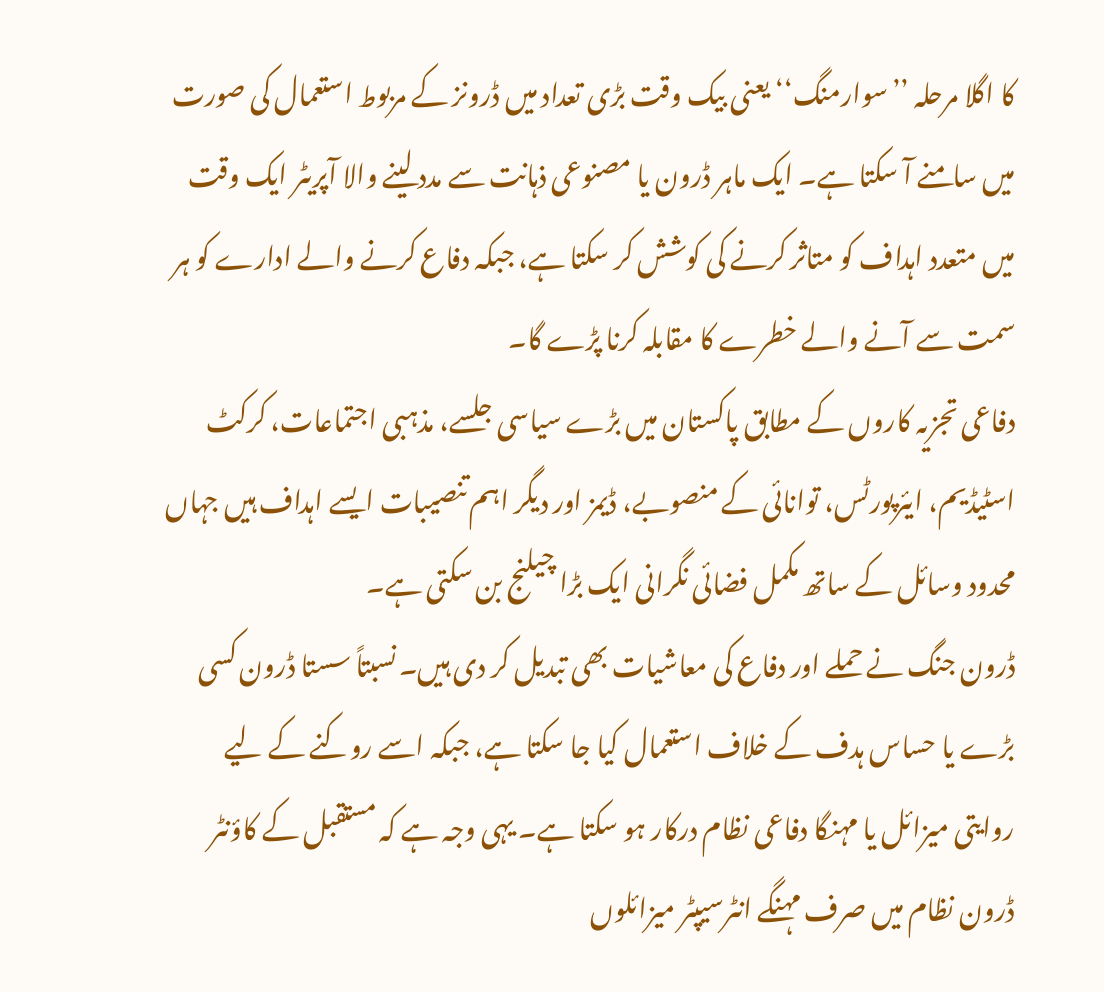کا اگلا مرحلہ ’’سوارمنگ‘‘ یعنی بیک وقت بڑی تعداد میں ڈرونز کے مربوط استعمال کی صورت میں سامنے آ سکتا ہے۔ ایک ماہر ڈرون یا مصنوعی ذہانت سے مدد لینے والا آپریٹر ایک وقت میں متعدد اہداف کو متاثر کرنے کی کوشش کر سکتا ہے، جبکہ دفاع کرنے والے ادارے کو ہر سمت سے آنے والے خطرے کا مقابلہ کرنا پڑے گا۔
دفاعی تجزیہ کاروں کے مطابق پاکستان میں بڑے سیاسی جلسے، مذہبی اجتماعات، کرکٹ اسٹیڈیم، ایئرپورٹس، توانائی کے منصوبے، ڈیمز اور دیگر اہم تنصیبات ایسے اہداف ہیں جہاں محدود وسائل کے ساتھ مکمل فضائی نگرانی ایک بڑا چیلنج بن سکتی ہے۔
ڈرون جنگ نے حملے اور دفاع کی معاشیات بھی تبدیل کر دی ہیں۔ نسبتاً سستا ڈرون کسی بڑے یا حساس ہدف کے خلاف استعمال کیا جا سکتا ہے، جبکہ اسے روکنے کے لیے روایتی میزائل یا مہنگا دفاعی نظام درکار ہو سکتا ہے۔ یہی وجہ ہے کہ مستقبل کے کاؤنٹر ڈرون نظام میں صرف مہنگے انٹرسیپٹر میزائلوں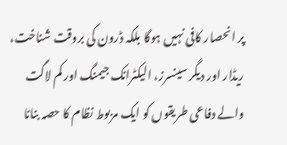پر انحصار کافی نہیں ہوگا بلکہ ڈرون کی بروقت شناخت، ریڈار اور دیگر سینسرز، الیکٹرانک جیمنگ اور کم لاگت والے دفاعی طریقوں کو ایک مربوط نظام کا حصہ بنانا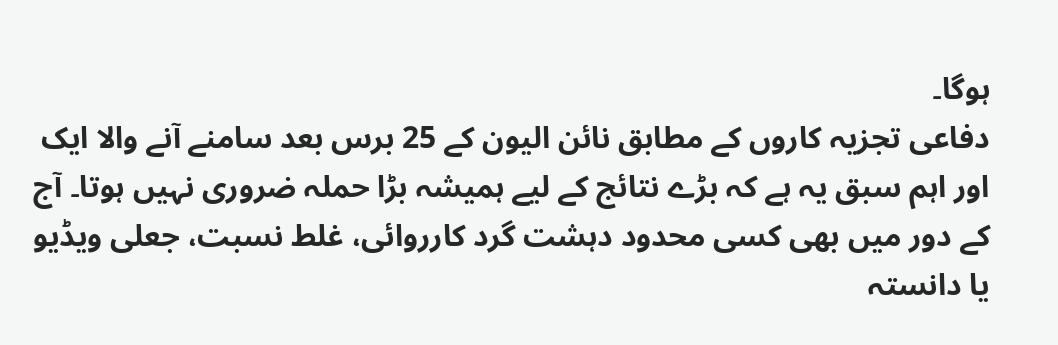ہوگا۔
دفاعی تجزیہ کاروں کے مطابق نائن الیون کے 25 برس بعد سامنے آنے والا ایک اور اہم سبق یہ ہے کہ بڑے نتائج کے لیے ہمیشہ بڑا حملہ ضروری نہیں ہوتا۔ آج کے دور میں بھی کسی محدود دہشت گرد کارروائی، غلط نسبت، جعلی ویڈیو یا دانستہ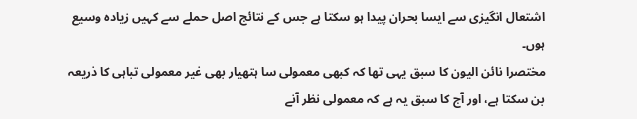اشتعال انگیزی سے ایسا بحران پیدا ہو سکتا ہے جس کے نتائج اصل حملے سے کہیں زیادہ وسیع ہوں۔
مختصرا نائن الیون کا سبق یہی تھا کہ کبھی معمولی سا ہتھیار بھی غیر معمولی تباہی کا ذریعہ بن سکتا ہے، اور آج کا سبق یہ ہے کہ معمولی نظر آنے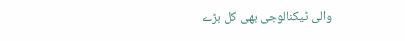والی ٹیکنالوجی بھی کل بڑے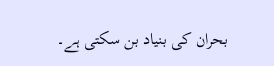بحران کی بنیاد بن سکتی ہے۔